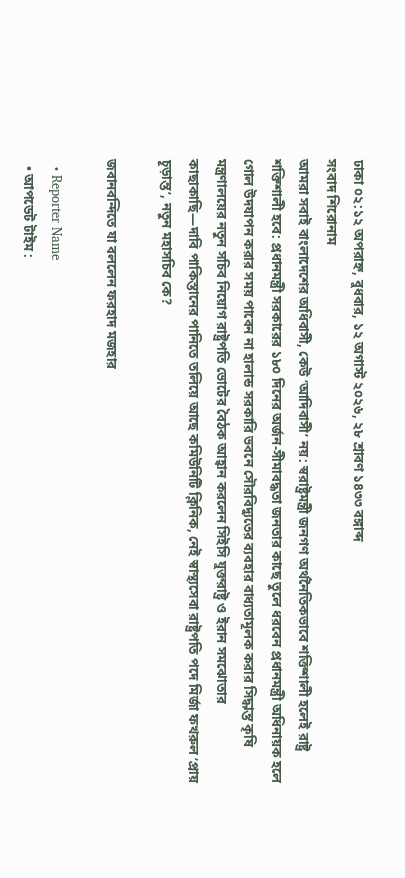ঢাকা ০২:১২ অপরাহ্ন, বুধবার, ১২ অগাস্ট ২০২৬, ২৮ শ্রাবণ ১৪৩৩ বঙ্গাব্দ
সংবাদ শিরোনাম
আমরা সবাই বাংলাদেশের অধিবাসী, কেউ ‘আদিবাসী’ নয়: স্বরাষ্ট্রমন্ত্রী জনগণ অর্থনৈতিকভাবে শক্তিশালী হলেই রাষ্ট্র শক্তিশালী হবে: প্রধানমন্ত্রী সরকারের ১৮০ দিনের অর্জন-সীমাবদ্ধতা জনতার কাছে তুলে ধরবেন প্রধানমন্ত্রী অধিনায়ক হলে গোল উদযাপন করার সময় পাবেন না হালান্ড সরকারি ভবনে সৌরবিদ্যুতের ব্যবহার বাধ্যতামূলক করার সিদ্ধান্ত কৃষি মন্ত্রণালয়ের নতুন সচিব নিয়োগ রাষ্ট্রপতি ভোটের বৈঠক আহ্বান করলেন সিইসি যুক্তরাষ্ট্র ও ইরান সমঝোতার কাছাকাছি—দাবি পাকিস্তানের পানিতে তলিয়ে আছে কমিউনিটি ক্লিনিক, নেই স্বাস্থ্যসেবা রাষ্ট্রপতি পদে মির্জা ফখরুল ‘প্রায় চূড়ান্ত’, নতুন মহাসচিব কে?

জবানবন্দিতে যা বললেন ফরহাদ মজহার

  • Reporter Name
  • আপডেট টাইম :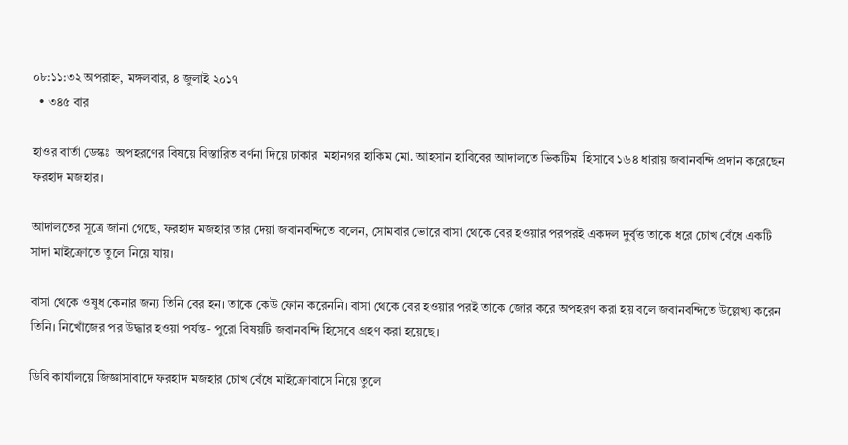০৮:১১:৩২ অপরাহ্ন, মঙ্গলবার, ৪ জুলাই ২০১৭
  • ৩৪৫ বার

হাওর বার্তা ডেস্কঃ  অপহরণের বিষয়ে বিস্তারিত বর্ণনা দিয়ে ঢাকার  মহানগর হাকিম মো. আহসান হাবিবের আদালতে ভিকটিম  হিসাবে ১৬৪ ধারায় জবানবন্দি প্রদান করেছেন ফরহাদ মজহার।

আদালতের সূত্রে জানা গেছে, ফরহাদ মজহার তার দেয়া জবানবন্দিতে বলেন, সোমবার ভোরে বাসা থেকে বের হওয়ার পরপরই একদল দুর্বৃত্ত তাকে ধরে চোখ বেঁধে একটি সাদা মাইক্রোতে তুলে নিয়ে যায়।

বাসা থেকে ওষুধ কেনার জন্য তিনি বের হন। তাকে কেউ ফোন করেননি। বাসা থেকে বের হওয়ার পরই তাকে জোর করে অপহরণ করা হয় বলে জবানবন্দিতে উল্লেখ্য করেন তিনি। নিখোঁজের পর উদ্ধার হওয়া পর্যন্ত- পুরো বিষয়টি জবানবন্দি হিসেবে গ্রহণ করা হয়েছে।

ডিবি কার্যালয়ে জিজ্ঞাসাবাদে ফরহাদ মজহার চোখ বেঁধে মাইক্রোবাসে নিয়ে তুলে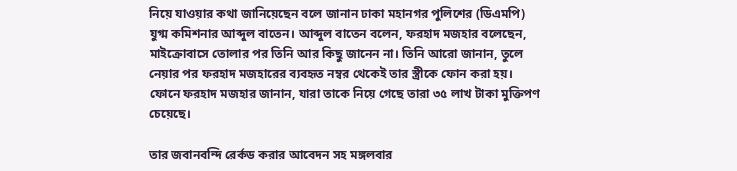নিয়ে যাওয়ার কথা জানিয়েছেন বলে জানান ঢাকা মহানগর পুলিশের (ডিএমপি) যুগ্ম কমিশনার আব্দুল বাতেন। আব্দুল বাতেন বলেন, ফরহাদ মজহার বলেছেন, মাইক্রোবাসে তোলার পর তিনি আর কিছু জানেন না। তিনি আরো জানান, তুলে নেয়ার পর ফরহাদ মজহারের ব্যবহৃত নম্বর থেকেই তার স্ত্রীকে ফোন করা হয়। ফোনে ফরহাদ মজহার জানান, যারা তাকে নিয়ে গেছে তারা ৩৫ লাখ টাকা মুক্তিপণ চেয়েছে।

তার জবানবন্দি রের্কড করার আবেদন সহ মঙ্গলবার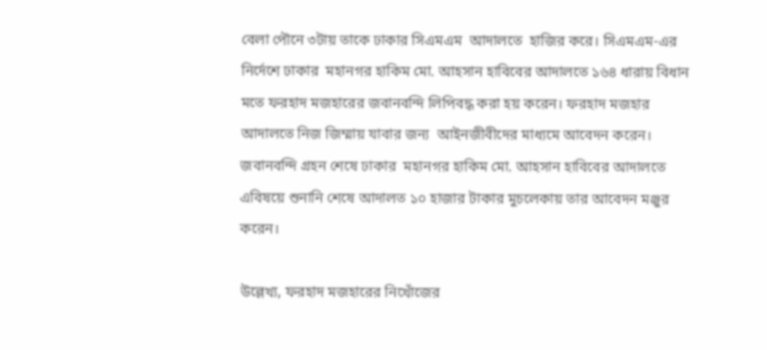বেলা পৌনে ৩টায় তাকে ঢাকার সিএমএম  আদালতে  হাজির করে। সিএমএম-এর নির্দেশে ঢাকার  মহানগর হাকিম মো. আহসান হাবিবের আদালতে ১৬৪ ধারায় বিধান মতে ফরহাদ মজহারের জবানবন্দি লিপিবদ্ধ করা হয় করেন। ফরহাদ মজহার আদালতে নিজ জিম্মায় যাবার জন্য  আইনজীবীদের মাধ্যমে আবেদন করেন। জবানবন্দি গ্রহন শেষে ঢাকার  মহানগর হাকিম মো. আহসান হাবিবের আদালতে এবিষয়ে শুনানি শেষে আদালত ১০ হাজার টাকার মুচলেকায় তার আবেদন মঞ্জুর করেন।

উল্লেখ্য, ফরহাদ মজহারের নিখোঁজের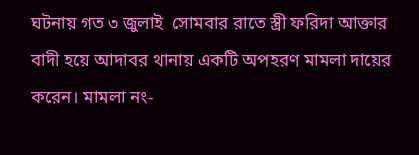ঘটনায় গত ৩ জুলাই  সোমবার রাতে স্ত্রী ফরিদা আক্তার বাদী হয়ে আদাবর থানায় একটি অপহরণ মামলা দায়ের করেন। মামলা নং-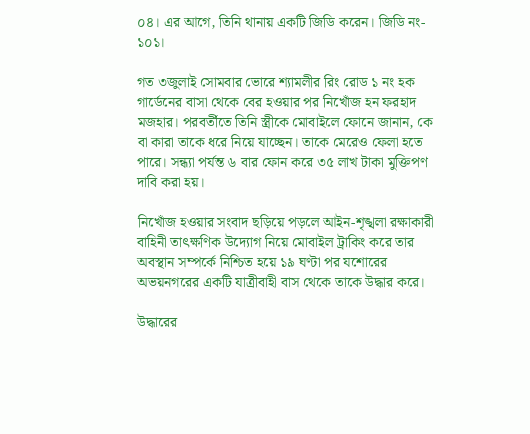০৪। এর আগে, তিনি থানায় একটি জিডি করেন। জিডি নং- ১০১।

গত ৩জুলাই সোমবার ভোরে শ্যামলীর রিং রোড ১ নং হক গার্ডেনের বাসা থেকে বের হওয়ার পর নিখোঁজ হন ফরহাদ মজহার। পরবর্তীতে তিনি স্ত্রীকে মোবাইলে ফোনে জানান, কে বা কারা তাকে ধরে নিয়ে যাচ্ছেন। তাকে মেরেও ফেলা হতে পারে। সন্ধ্যা পর্যন্ত ৬ বার ফোন করে ৩৫ লাখ টাকা মুক্তিপণ দাবি করা হয়।

নিখোঁজ হওয়ার সংবাদ ছড়িয়ে পড়লে আইন-শৃঙ্খলা রক্ষাকারী বাহিনী তাৎক্ষণিক উদ্যোগ নিয়ে মোবাইল ট্রাকিং করে তার অবস্থান সম্পর্কে নিশ্চিত হয়ে ১৯ ঘণ্টা পর যশোরের অভয়নগরের একটি যাত্রীবাহী বাস থেকে তাকে উদ্ধার করে।

উদ্ধারের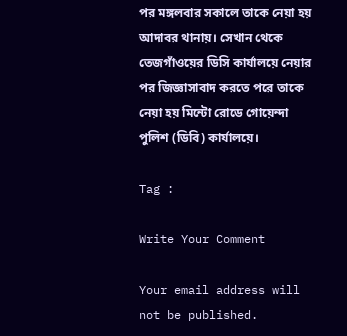পর মঙ্গলবার সকালে তাকে নেয়া হয় আদাবর থানায়। সেখান থেকে তেজগাঁওয়ের ডিসি কার্যালয়ে নেয়ার পর জিজ্ঞাসাবাদ করতে পরে তাকে নেয়া হয় মিন্টো রোডে গোয়েন্দা পুলিশ (ডিবি) কার্যালয়ে।

Tag :

Write Your Comment

Your email address will not be published.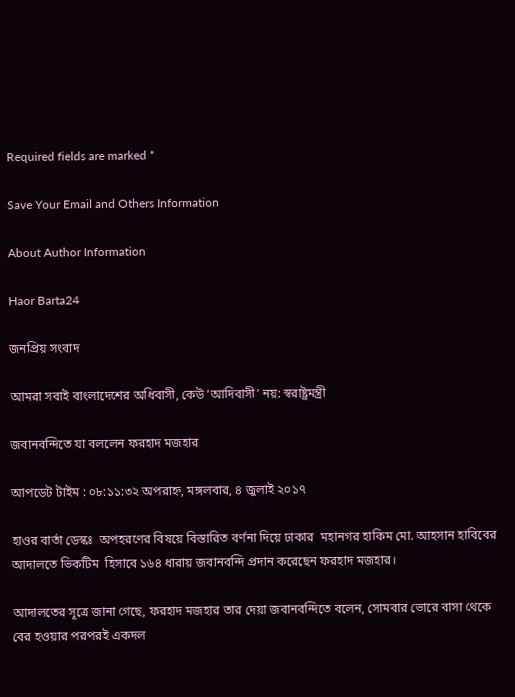Required fields are marked *

Save Your Email and Others Information

About Author Information

Haor Barta24

জনপ্রিয় সংবাদ

আমরা সবাই বাংলাদেশের অধিবাসী, কেউ ‘আদিবাসী’ নয়: স্বরাষ্ট্রমন্ত্রী

জবানবন্দিতে যা বললেন ফরহাদ মজহার

আপডেট টাইম : ০৮:১১:৩২ অপরাহ্ন, মঙ্গলবার, ৪ জুলাই ২০১৭

হাওর বার্তা ডেস্কঃ  অপহরণের বিষয়ে বিস্তারিত বর্ণনা দিয়ে ঢাকার  মহানগর হাকিম মো. আহসান হাবিবের আদালতে ভিকটিম  হিসাবে ১৬৪ ধারায় জবানবন্দি প্রদান করেছেন ফরহাদ মজহার।

আদালতের সূত্রে জানা গেছে, ফরহাদ মজহার তার দেয়া জবানবন্দিতে বলেন, সোমবার ভোরে বাসা থেকে বের হওয়ার পরপরই একদল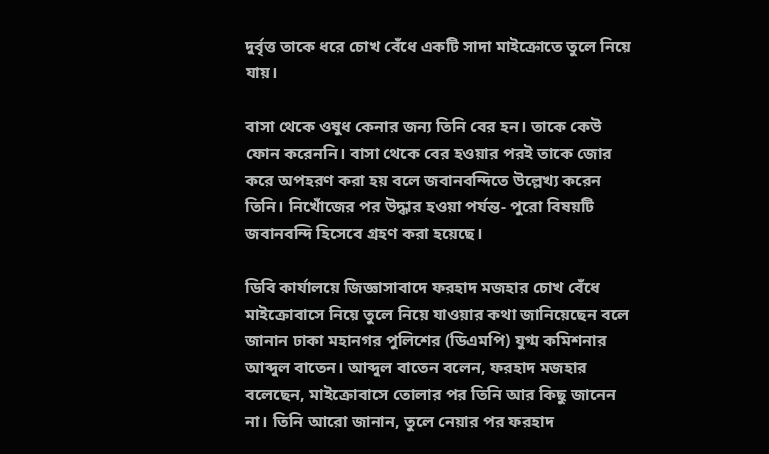দুর্বৃত্ত তাকে ধরে চোখ বেঁধে একটি সাদা মাইক্রোতে তুলে নিয়ে যায়।

বাসা থেকে ওষুধ কেনার জন্য তিনি বের হন। তাকে কেউ ফোন করেননি। বাসা থেকে বের হওয়ার পরই তাকে জোর করে অপহরণ করা হয় বলে জবানবন্দিতে উল্লেখ্য করেন তিনি। নিখোঁজের পর উদ্ধার হওয়া পর্যন্ত- পুরো বিষয়টি জবানবন্দি হিসেবে গ্রহণ করা হয়েছে।

ডিবি কার্যালয়ে জিজ্ঞাসাবাদে ফরহাদ মজহার চোখ বেঁধে মাইক্রোবাসে নিয়ে তুলে নিয়ে যাওয়ার কথা জানিয়েছেন বলে জানান ঢাকা মহানগর পুলিশের (ডিএমপি) যুগ্ম কমিশনার আব্দুল বাতেন। আব্দুল বাতেন বলেন, ফরহাদ মজহার বলেছেন, মাইক্রোবাসে তোলার পর তিনি আর কিছু জানেন না। তিনি আরো জানান, তুলে নেয়ার পর ফরহাদ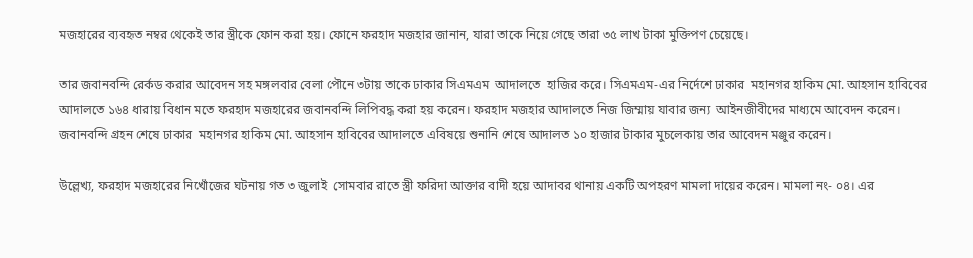মজহারের ব্যবহৃত নম্বর থেকেই তার স্ত্রীকে ফোন করা হয়। ফোনে ফরহাদ মজহার জানান, যারা তাকে নিয়ে গেছে তারা ৩৫ লাখ টাকা মুক্তিপণ চেয়েছে।

তার জবানবন্দি রের্কড করার আবেদন সহ মঙ্গলবার বেলা পৌনে ৩টায় তাকে ঢাকার সিএমএম  আদালতে  হাজির করে। সিএমএম-এর নির্দেশে ঢাকার  মহানগর হাকিম মো. আহসান হাবিবের আদালতে ১৬৪ ধারায় বিধান মতে ফরহাদ মজহারের জবানবন্দি লিপিবদ্ধ করা হয় করেন। ফরহাদ মজহার আদালতে নিজ জিম্মায় যাবার জন্য  আইনজীবীদের মাধ্যমে আবেদন করেন। জবানবন্দি গ্রহন শেষে ঢাকার  মহানগর হাকিম মো. আহসান হাবিবের আদালতে এবিষয়ে শুনানি শেষে আদালত ১০ হাজার টাকার মুচলেকায় তার আবেদন মঞ্জুর করেন।

উল্লেখ্য, ফরহাদ মজহারের নিখোঁজের ঘটনায় গত ৩ জুলাই  সোমবার রাতে স্ত্রী ফরিদা আক্তার বাদী হয়ে আদাবর থানায় একটি অপহরণ মামলা দায়ের করেন। মামলা নং- ০৪। এর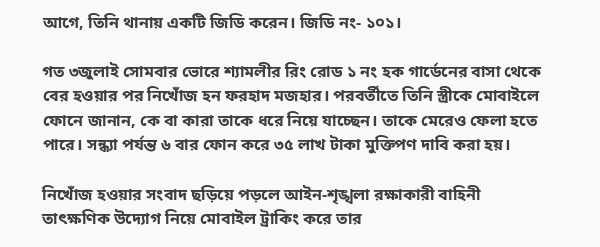আগে, তিনি থানায় একটি জিডি করেন। জিডি নং- ১০১।

গত ৩জুলাই সোমবার ভোরে শ্যামলীর রিং রোড ১ নং হক গার্ডেনের বাসা থেকে বের হওয়ার পর নিখোঁজ হন ফরহাদ মজহার। পরবর্তীতে তিনি স্ত্রীকে মোবাইলে ফোনে জানান, কে বা কারা তাকে ধরে নিয়ে যাচ্ছেন। তাকে মেরেও ফেলা হতে পারে। সন্ধ্যা পর্যন্ত ৬ বার ফোন করে ৩৫ লাখ টাকা মুক্তিপণ দাবি করা হয়।

নিখোঁজ হওয়ার সংবাদ ছড়িয়ে পড়লে আইন-শৃঙ্খলা রক্ষাকারী বাহিনী তাৎক্ষণিক উদ্যোগ নিয়ে মোবাইল ট্রাকিং করে তার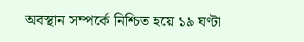অবস্থান সম্পর্কে নিশ্চিত হয়ে ১৯ ঘণ্টা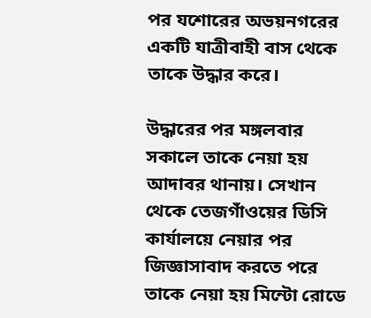পর যশোরের অভয়নগরের একটি যাত্রীবাহী বাস থেকে তাকে উদ্ধার করে।

উদ্ধারের পর মঙ্গলবার সকালে তাকে নেয়া হয় আদাবর থানায়। সেখান থেকে তেজগাঁওয়ের ডিসি কার্যালয়ে নেয়ার পর জিজ্ঞাসাবাদ করতে পরে তাকে নেয়া হয় মিন্টো রোডে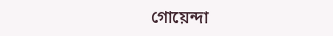গোয়েন্দা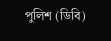পুলিশ (ডিবি)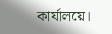কার্যালয়ে।